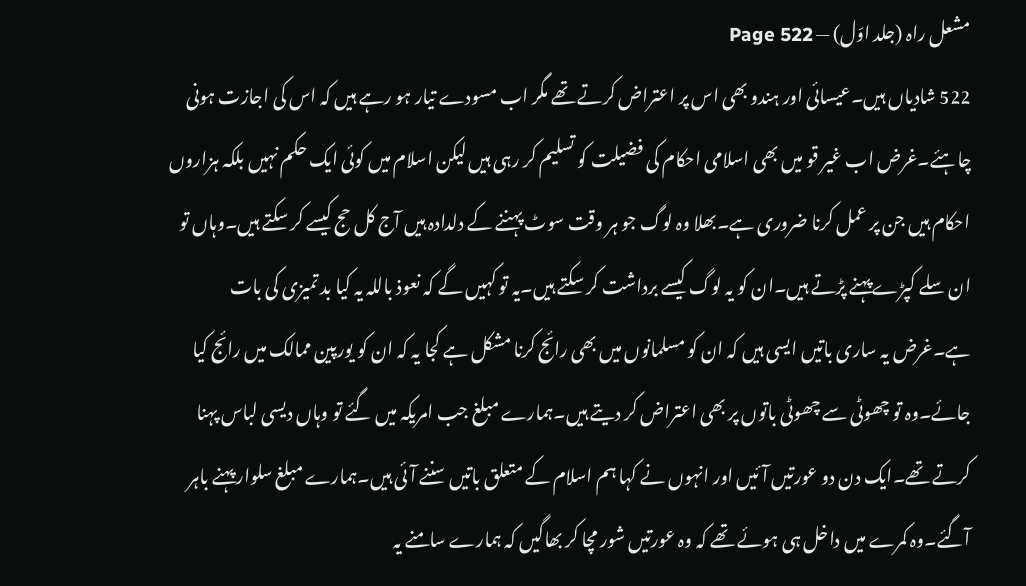مشعل راہ (جلد اوّل) — Page 522
522 شادیاں ہیں۔عیسائی اور ہندو بھی اس پر اعتراض کرتے تھے مگر اب مسودے تیار ہو رہے ہیں کہ اس کی اجازت ہونی چاہئے۔غرض اب غیر قو میں بھی اسلامی احکام کی فضیلت کو تسلیم کر رہی ہیں لیکن اسلام میں کوئی ایک حکم نہیں بلکہ ہزاروں احکام ہیں جن پر عمل کرنا ضروری ہے۔بھلا وہ لوگ جو ہر وقت سوٹ پہننے کے دلدادہ ہیں آج کل حج کیسے کر سکتے ہیں۔وہاں تو ان سلے کپڑے پہنے پڑتے ہیں۔ان کو یہ لوگ کیسے برداشت کر سکتے ہیں۔یہ تو کہیں گے کہ نعوذ باللہ یہ کیا بد تمیزی کی بات ہے۔غرض یہ ساری باتیں ایسی ہیں کہ ان کو مسلمانوں میں بھی رائج کرنا مشکل ہے کجا یہ کہ ان کو یورپین ممالک میں رائج کیا جائے۔وہ تو چھوٹی سے چھوٹی باتوں پر بھی اعتراض کر دیتے ہیں۔ہمارے مبلغ جب امریکہ میں گئے تو وہاں دیسی لباس پہنا کرتے تھے۔ایک دن دو عورتیں آئیں اور انہوں نے کہا ہم اسلام کے متعلق باتیں سننے آئی ہیں۔ہمارے مبلغ سلوار پہنے باہر آگئے۔وہ کمرے میں داخل ہی ہوئے تھے کہ وہ عورتیں شور مچا کر بھاگیں کہ ہمارے سامنے یہ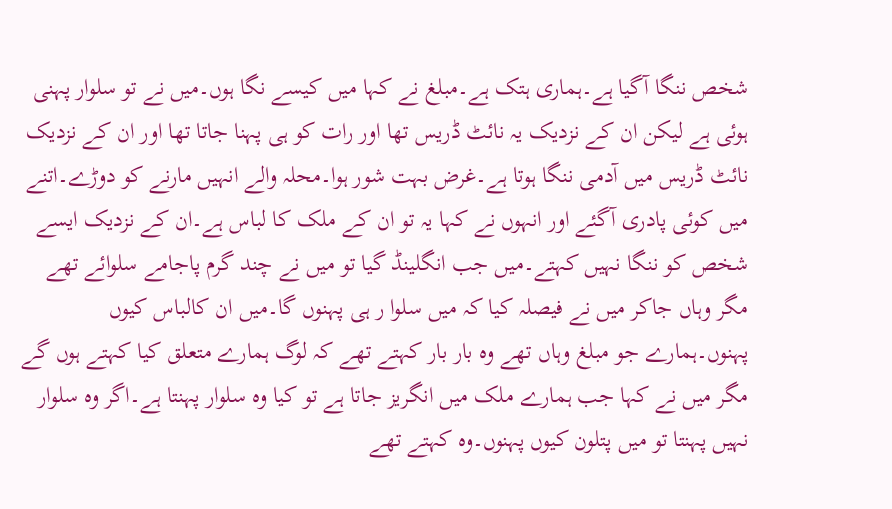شخص ننگا آگیا ہے۔ہماری ہتک ہے۔مبلغ نے کہا میں کیسے نگا ہوں۔میں نے تو سلوار پہنی ہوئی ہے لیکن ان کے نزدیک یہ نائٹ ڈریس تھا اور رات کو ہی پہنا جاتا تھا اور ان کے نزدیک نائٹ ڈریس میں آدمی ننگا ہوتا ہے۔غرض بہت شور ہوا۔محلہ والے انہیں مارنے کو دوڑے۔اتنے میں کوئی پادری آگئے اور انہوں نے کہا یہ تو ان کے ملک کا لباس ہے۔ان کے نزدیک ایسے شخص کو ننگا نہیں کہتے۔میں جب انگلینڈ گیا تو میں نے چند گرم پاجامے سلوائے تھے مگر وہاں جاکر میں نے فیصلہ کیا کہ میں سلوا ر ہی پہنوں گا۔میں ان کالباس کیوں پہنوں۔ہمارے جو مبلغ وہاں تھے وہ بار بار کہتے تھے کہ لوگ ہمارے متعلق کیا کہتے ہوں گے مگر میں نے کہا جب ہمارے ملک میں انگریز جاتا ہے تو کیا وہ سلوار پہنتا ہے۔اگر وہ سلوار نہیں پہنتا تو میں پتلون کیوں پہنوں۔وہ کہتے تھے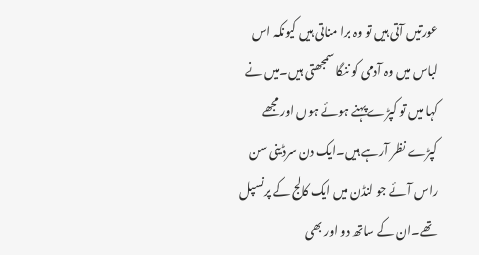عورتیں آتی ہیں تو وہ برا مناتی ہیں کیونکہ اس لباس میں وہ آدمی کو ننگا سمجھتی ہیں۔میں نے کہا میں تو کپڑے پہنے ہوئے ہوں اور مجھے کپڑے نظر آرہے ہیں۔ایک دن سرڈینی سن راس آئے جو لنڈن میں ایک کالج کے پرنسپل تھے۔ان کے ساتھ دو اور بھی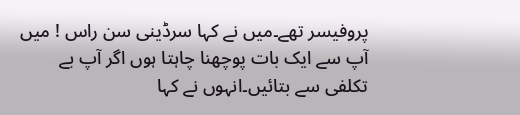پروفیسر تھے۔میں نے کہا سرڈینی سن راس ! میں آپ سے ایک بات پوچھنا چاہتا ہوں اگر آپ بے تکلفی سے بتائیں۔انہوں نے کہا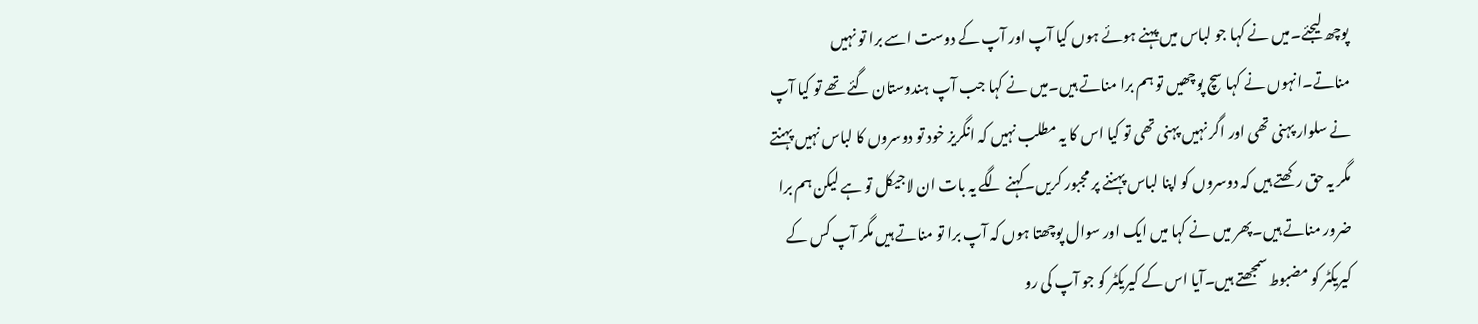پوچھ لیجئے۔میں نے کہا جو لباس میں پہنے ہوئے ہوں کیا آپ اور آپ کے دوست اسے برا تو نہیں مناتے۔انہوں نے کہا سچ پوچھیں تو ہم برا مناتے ہیں۔میں نے کہا جب آپ ہندوستان گئے تھے تو کیا آپ نے سلوار پہنی تھی اور اگر نہیں پہنی تھی تو کیا اس کا یہ مطلب نہیں کہ انگریز خود تو دوسروں کا لباس نہیں پہنتے مگر یہ حق رکھتے ہیں کہ دوسروں کو اپنا لباس پہننے پر مجبور کریں۔کہنے لگے یہ بات ان لاجیکل تو ہے لیکن ہم برا ضرور مناتے ہیں۔پھر میں نے کہا میں ایک اور سوال پوچھتا ہوں کہ آپ برا تو مناتے ہیں مگر آپ کس کے کیریکٹر کو مضبوط سمجھتے ہیں۔آیا اس کے کیریکٹر کو جو آپ کی رو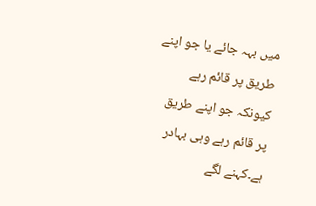میں بہہ جائے یا جو اپنے طریق پر قائم رہے کیونکہ جو اپنے طریق پر قائم رہے وہی بہادر ہے۔کہنے لگے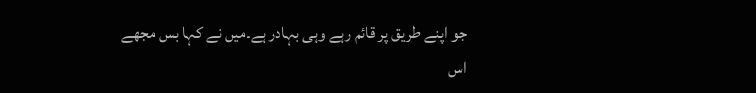جو اپنے طریق پر قائم رہے وہی بہادر ہے۔میں نے کہا بس مجھے اس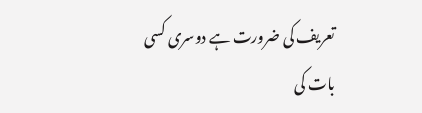تعریف کی ضرورت ہے دوسری کسی بات کی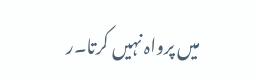میں پرواہ نہیں کرتا۔ر